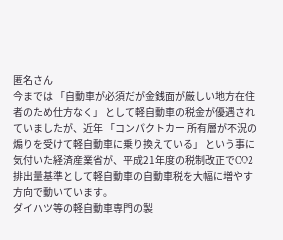匿名さん
今までは 「自動車が必須だが金銭面が厳しい地方在住者のため仕方なく」 として軽自動車の税金が優遇されていましたが、近年 「コンパクトカー 所有層が不況の煽りを受けて軽自動車に乗り換えている」 という事に気付いた経済産業省が、平成21年度の税制改正でCO2排出量基準として軽自動車の自動車税を大幅に増やす方向で動いています。
ダイハツ等の軽自動車専門の製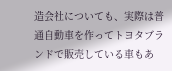造会社についても、実際は普通自動車を作ってトヨタブランドで販売している車もあ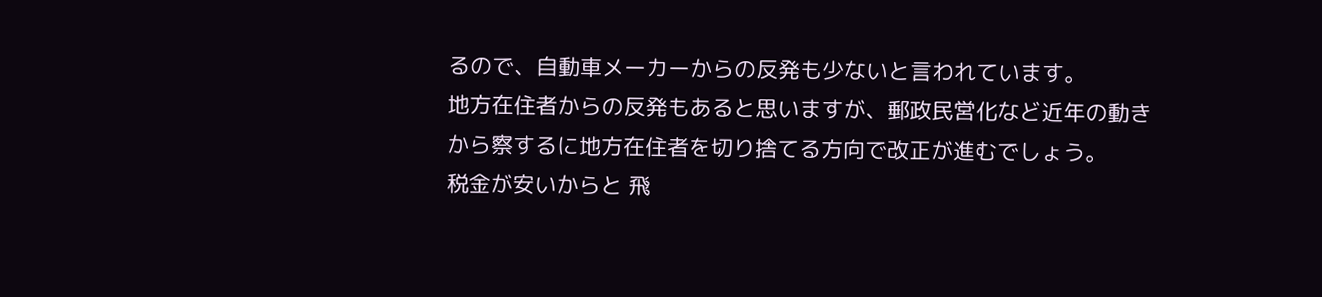るので、自動車メーカーからの反発も少ないと言われています。
地方在住者からの反発もあると思いますが、郵政民営化など近年の動きから察するに地方在住者を切り捨てる方向で改正が進むでしょう。
税金が安いからと 飛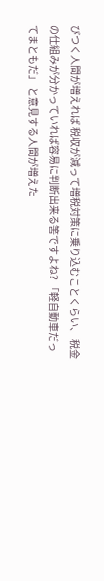びつく人間が増えれば 税収が減って増税対策に乗り込むことくらい、 税金の仕組みが分かっていれば容易に判断出来る筈ですよね? 「軽自動車だってまともだ」 と意見する人間が増えた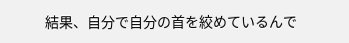結果、自分で自分の首を絞めているんで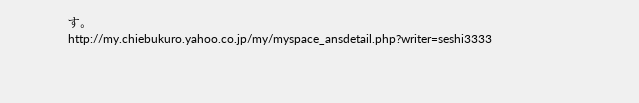す。
http://my.chiebukuro.yahoo.co.jp/my/myspace_ansdetail.php?writer=seshi3333